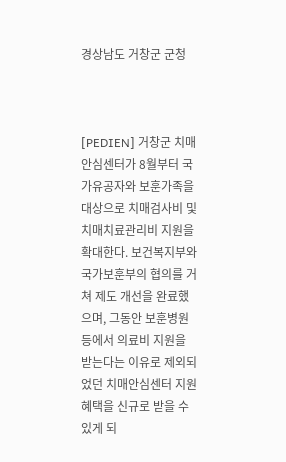경상남도 거창군 군청



[PEDIEN] 거창군 치매안심센터가 8월부터 국가유공자와 보훈가족을 대상으로 치매검사비 및 치매치료관리비 지원을 확대한다. 보건복지부와 국가보훈부의 협의를 거쳐 제도 개선을 완료했으며, 그동안 보훈병원 등에서 의료비 지원을 받는다는 이유로 제외되었던 치매안심센터 지원 혜택을 신규로 받을 수 있게 되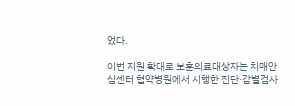었다.

이번 지원 확대로 보훈의료대상자는 치매안심센터 협약병원에서 시행한 진단·감별검사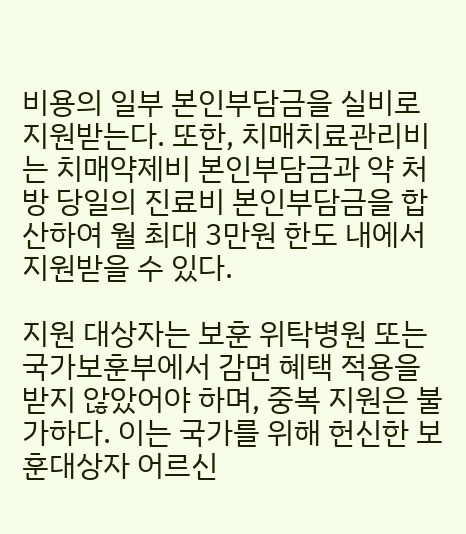비용의 일부 본인부담금을 실비로 지원받는다. 또한, 치매치료관리비는 치매약제비 본인부담금과 약 처방 당일의 진료비 본인부담금을 합산하여 월 최대 3만원 한도 내에서 지원받을 수 있다.

지원 대상자는 보훈 위탁병원 또는 국가보훈부에서 감면 혜택 적용을 받지 않았어야 하며, 중복 지원은 불가하다. 이는 국가를 위해 헌신한 보훈대상자 어르신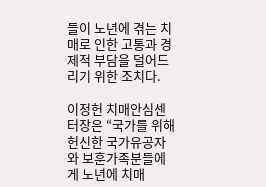들이 노년에 겪는 치매로 인한 고통과 경제적 부담을 덜어드리기 위한 조치다.

이정헌 치매안심센터장은 “국가를 위해 헌신한 국가유공자와 보훈가족분들에게 노년에 치매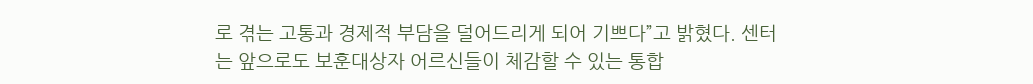로 겪는 고통과 경제적 부담을 덜어드리게 되어 기쁘다”고 밝혔다. 센터는 앞으로도 보훈대상자 어르신들이 체감할 수 있는 통합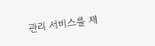관리 서비스를 제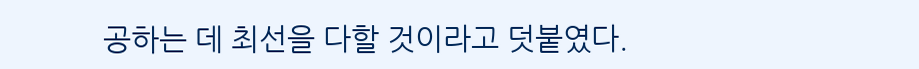공하는 데 최선을 다할 것이라고 덧붙였다.